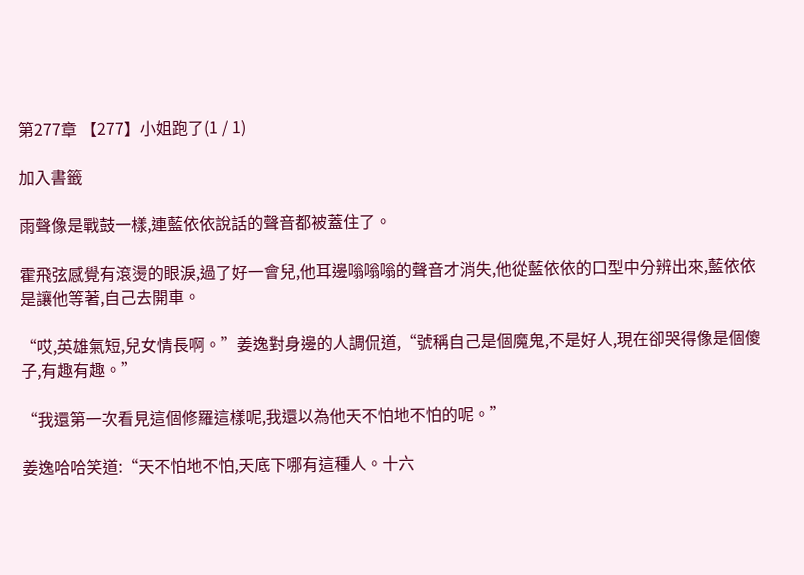第277章 【277】小姐跑了(1 / 1)

加入書籤

雨聲像是戰鼓一樣,連藍依依說話的聲音都被蓋住了。

霍飛弦感覺有滾燙的眼淚,過了好一會兒,他耳邊嗡嗡嗡的聲音才消失,他從藍依依的口型中分辨出來,藍依依是讓他等著,自己去開車。

“哎,英雄氣短,兒女情長啊。”姜逸對身邊的人調侃道,“號稱自己是個魔鬼,不是好人,現在卻哭得像是個傻子,有趣有趣。”

“我還第一次看見這個修羅這樣呢,我還以為他天不怕地不怕的呢。”

姜逸哈哈笑道:“天不怕地不怕,天底下哪有這種人。十六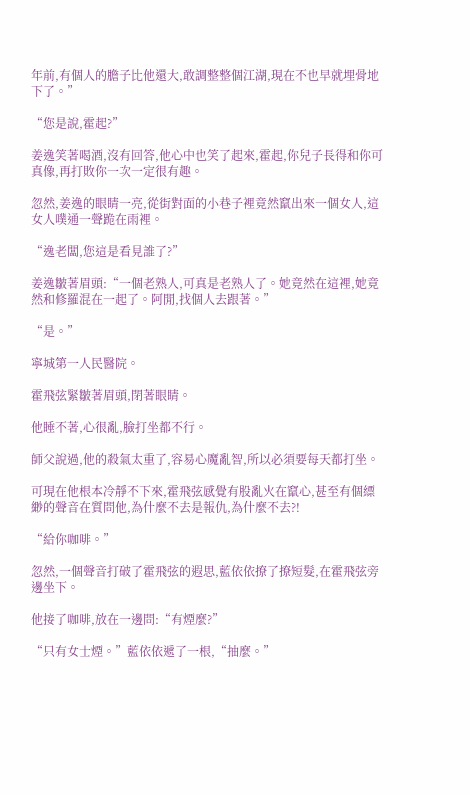年前,有個人的膽子比他還大,敢調整整個江湖,現在不也早就埋骨地下了。”

“您是說,霍起?”

姜逸笑著喝酒,沒有回答,他心中也笑了起來,霍起,你兒子長得和你可真像,再打敗你一次一定很有趣。

忽然,姜逸的眼睛一亮,從街對面的小巷子裡竟然竄出來一個女人,這女人噗通一聲跪在雨裡。

“逸老闆,您這是看見誰了?”

姜逸皺著眉頭:“一個老熟人,可真是老熟人了。她竟然在這裡,她竟然和修羅混在一起了。阿閒,找個人去跟著。”

“是。”

寧城第一人民醫院。

霍飛弦緊皺著眉頭,閉著眼睛。

他睡不著,心很亂,臉打坐都不行。

師父說過,他的殺氣太重了,容易心魔亂智,所以必須要每天都打坐。

可現在他根本冷靜不下來,霍飛弦感覺有股亂火在竄心,甚至有個縹緲的聲音在質問他,為什麼不去是報仇,為什麼不去?!

“給你咖啡。”

忽然,一個聲音打破了霍飛弦的遐思,藍依依撩了撩短髮,在霍飛弦旁邊坐下。

他接了咖啡,放在一邊問:“有煙麼?”

“只有女士煙。”藍依依遞了一根,“抽麼。”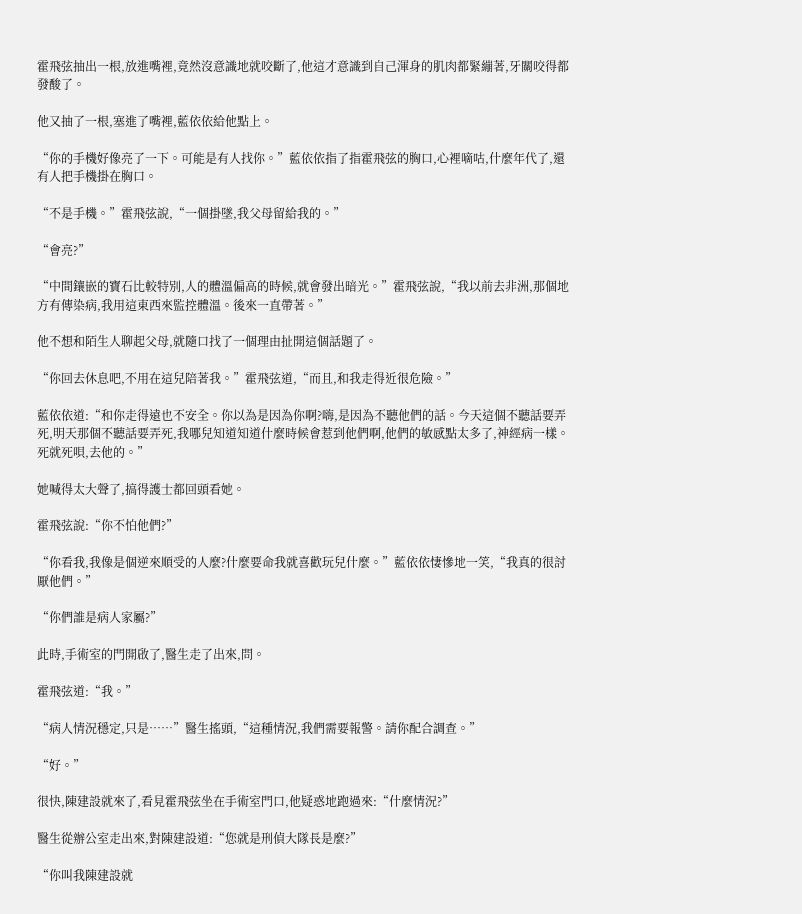霍飛弦抽出一根,放進嘴裡,竟然沒意識地就咬斷了,他這才意識到自己渾身的肌肉都緊繃著,牙關咬得都發酸了。

他又抽了一根,塞進了嘴裡,藍依依給他點上。

“你的手機好像亮了一下。可能是有人找你。”藍依依指了指霍飛弦的胸口,心裡嘀咕,什麼年代了,還有人把手機掛在胸口。

“不是手機。”霍飛弦說,“一個掛墜,我父母留給我的。”

“會亮?”

“中間鑲嵌的寶石比較特別,人的體溫偏高的時候,就會發出暗光。”霍飛弦說,“我以前去非洲,那個地方有傳染病,我用這東西來監控體溫。後來一直帶著。”

他不想和陌生人聊起父母,就隨口找了一個理由扯開這個話題了。

“你回去休息吧,不用在這兒陪著我。”霍飛弦道,“而且,和我走得近很危險。”

藍依依道:“和你走得遠也不安全。你以為是因為你啊?嗨,是因為不聽他們的話。今天這個不聽話要弄死,明天那個不聽話要弄死,我哪兒知道知道什麼時候會惹到他們啊,他們的敏感點太多了,神經病一樣。死就死唄,去他的。”

她喊得太大聲了,搞得護士都回頭看她。

霍飛弦說:“你不怕他們?”

“你看我,我像是個逆來順受的人麼?什麼要命我就喜歡玩兒什麼。”藍依依悽慘地一笑,“我真的很討厭他們。”

“你們誰是病人家屬?”

此時,手術室的門開啟了,醫生走了出來,問。

霍飛弦道:“我。”

“病人情況穩定,只是……”醫生搖頭,“這種情況,我們需要報警。請你配合調查。”

“好。”

很快,陳建設就來了,看見霍飛弦坐在手術室門口,他疑惑地跑過來:“什麼情況?”

醫生從辦公室走出來,對陳建設道:“您就是刑偵大隊長是麼?”

“你叫我陳建設就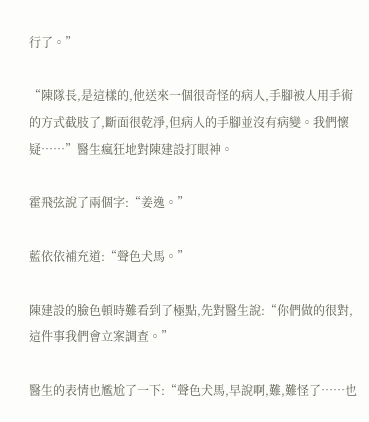行了。”

“陳隊長,是這樣的,他送來一個很奇怪的病人,手腳被人用手術的方式截肢了,斷面很乾淨,但病人的手腳並沒有病變。我們懷疑……”醫生瘋狂地對陳建設打眼神。

霍飛弦說了兩個字:“姜逸。”

藍依依補充道:“聲色犬馬。”

陳建設的臉色頓時難看到了極點,先對醫生說:“你們做的很對,這件事我們會立案調查。”

醫生的表情也尷尬了一下:“聲色犬馬,早說啊,難,難怪了……也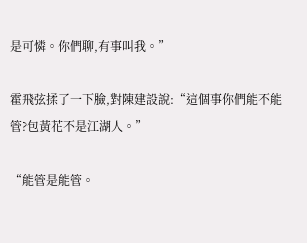是可憐。你們聊,有事叫我。”

霍飛弦揉了一下臉,對陳建設說:“這個事你們能不能管?包黃花不是江湖人。”

“能管是能管。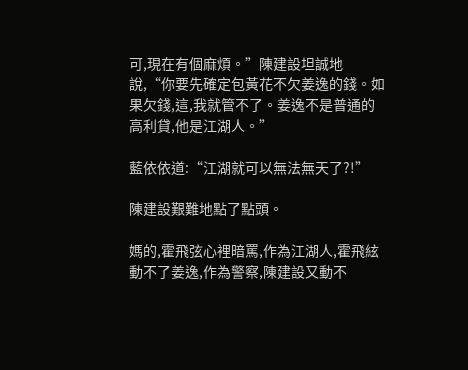可,現在有個麻煩。”陳建設坦誠地說,“你要先確定包黃花不欠姜逸的錢。如果欠錢,這,我就管不了。姜逸不是普通的高利貸,他是江湖人。”

藍依依道:“江湖就可以無法無天了?!”

陳建設艱難地點了點頭。

媽的,霍飛弦心裡暗罵,作為江湖人,霍飛絃動不了姜逸,作為警察,陳建設又動不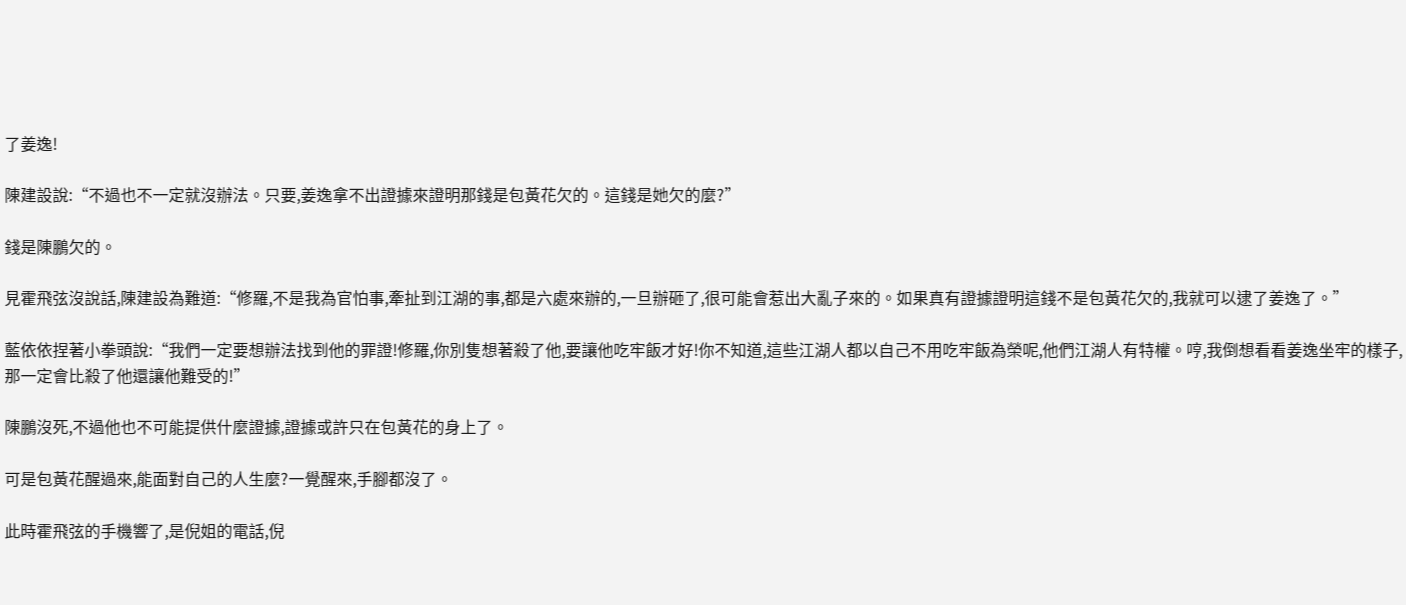了姜逸!

陳建設說:“不過也不一定就沒辦法。只要,姜逸拿不出證據來證明那錢是包黃花欠的。這錢是她欠的麼?”

錢是陳鵬欠的。

見霍飛弦沒說話,陳建設為難道:“修羅,不是我為官怕事,牽扯到江湖的事,都是六處來辦的,一旦辦砸了,很可能會惹出大亂子來的。如果真有證據證明這錢不是包黃花欠的,我就可以逮了姜逸了。”

藍依依捏著小拳頭說:“我們一定要想辦法找到他的罪證!修羅,你別隻想著殺了他,要讓他吃牢飯才好!你不知道,這些江湖人都以自己不用吃牢飯為榮呢,他們江湖人有特權。哼,我倒想看看姜逸坐牢的樣子,那一定會比殺了他還讓他難受的!”

陳鵬沒死,不過他也不可能提供什麼證據,證據或許只在包黃花的身上了。

可是包黃花醒過來,能面對自己的人生麼?一覺醒來,手腳都沒了。

此時霍飛弦的手機響了,是倪姐的電話,倪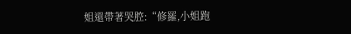姐還帶著哭腔:“修羅,小姐跑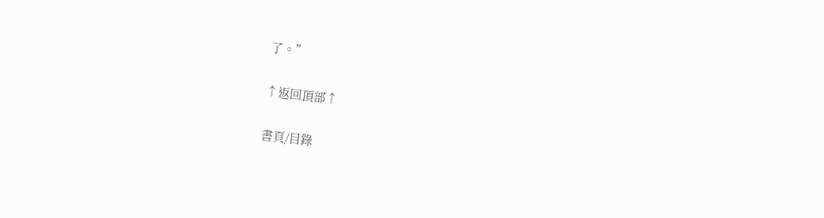了。”

↑返回頂部↑

書頁/目錄